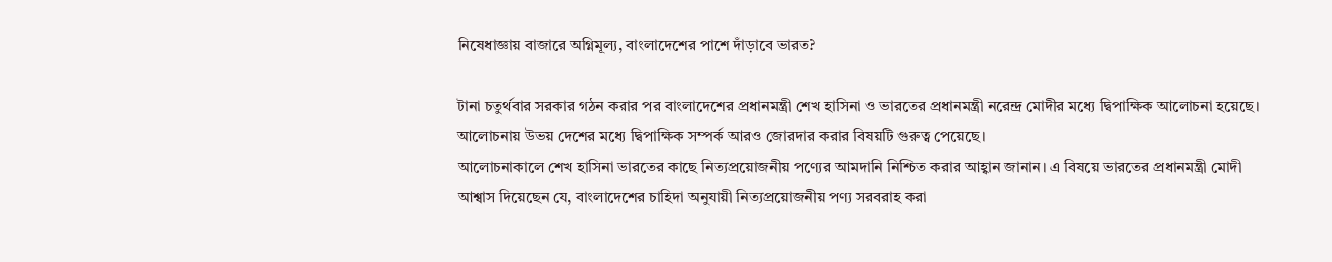নিষেধাজ্ঞায় বাজারে অগ্নিমূল্য, বাংলাদেশের পাশে দাঁড়াবে ভারত?

টানা চতুর্থবার সরকার গঠন করার পর বাংলাদেশের প্রধানমন্ত্রী শেখ হাসিনা ও ভারতের প্রধানমন্ত্রী নরেন্দ্র মোদীর মধ্যে দ্বিপাক্ষিক আলোচনা হয়েছে। আলোচনায় উভয় দেশের মধ্যে দ্বিপাক্ষিক সম্পর্ক আরও জোরদার করার বিষয়টি গুরুত্ব পেয়েছে।
আলোচনাকালে শেখ হাসিনা ভারতের কাছে নিত্যপ্রয়োজনীয় পণ্যের আমদানি নিশ্চিত করার আহ্বান জানান। এ বিষয়ে ভারতের প্রধানমন্ত্রী মোদী আশ্বাস দিয়েছেন যে, বাংলাদেশের চাহিদা অনুযায়ী নিত্যপ্রয়োজনীয় পণ্য সরবরাহ করা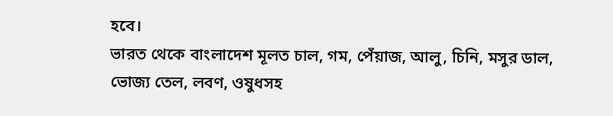হবে।
ভারত থেকে বাংলাদেশ মূলত চাল, গম, পেঁয়াজ, আলু, চিনি, মসুর ডাল, ভোজ্য তেল, লবণ, ওষুধসহ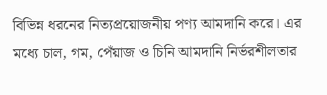বিভিন্ন ধরনের নিত্যপ্রয়োজনীয় পণ্য আমদানি করে। এর মধ্যে চাল, গম, পেঁয়াজ ও চিনি আমদানি নির্ভরশীলতার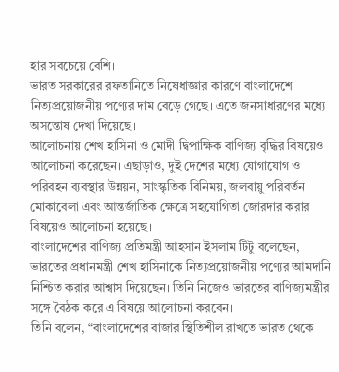হার সবচেয়ে বেশি।
ভারত সরকারের রফতানিতে নিষেধাজ্ঞার কারণে বাংলাদেশে নিত্যপ্রয়োজনীয় পণ্যের দাম বেড়ে গেছে। এতে জনসাধারণের মধ্যে অসন্তোষ দেখা দিয়েছে।
আলোচনায় শেখ হাসিনা ও মোদী দ্বিপাক্ষিক বাণিজ্য বৃদ্ধির বিষয়েও আলোচনা করেছেন। এছাড়াও, দুই দেশের মধ্যে যোগাযোগ ও পরিবহন ব্যবস্থার উন্নয়ন, সাংস্কৃতিক বিনিময়, জলবায়ু পরিবর্তন মোকাবেলা এবং আন্তর্জাতিক ক্ষেত্রে সহযোগিতা জোরদার করার বিষয়েও আলোচনা হয়েছে।
বাংলাদেশের বাণিজ্য প্রতিমন্ত্রী আহসান ইসলাম টিটু বলেছেন, ভারতের প্রধানমন্ত্রী শেখ হাসিনাকে নিত্যপ্রয়োজনীয় পণ্যের আমদানি নিশ্চিত করার আশ্বাস দিয়েছেন। তিনি নিজেও ভারতের বাণিজ্যমন্ত্রীর সঙ্গে বৈঠক করে এ বিষয়ে আলোচনা করবেন।
তিনি বলেন, “বাংলাদেশের বাজার স্থিতিশীল রাখতে ভারত থেকে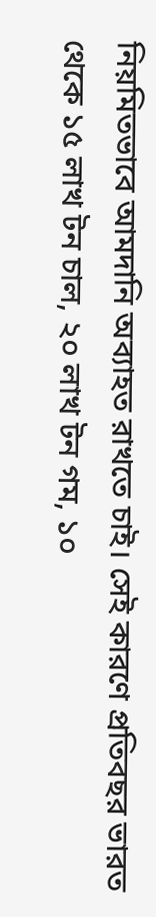নিয়মিতভাবে আমদানি অব্যাহত রাখতে চাই। সেই কারণে প্রতিবছর ভারত থেকে ১৫ লাখ টন চাল, ২০ লাখ টন গম, ১০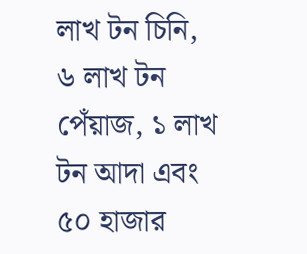লাখ টন চিনি, ৬ লাখ টন পেঁয়াজ, ১ লাখ টন আদা এবং ৫০ হাজার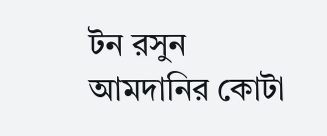টন রসুন আমদানির কোটা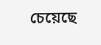চেয়েছে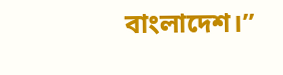বাংলাদেশ।”